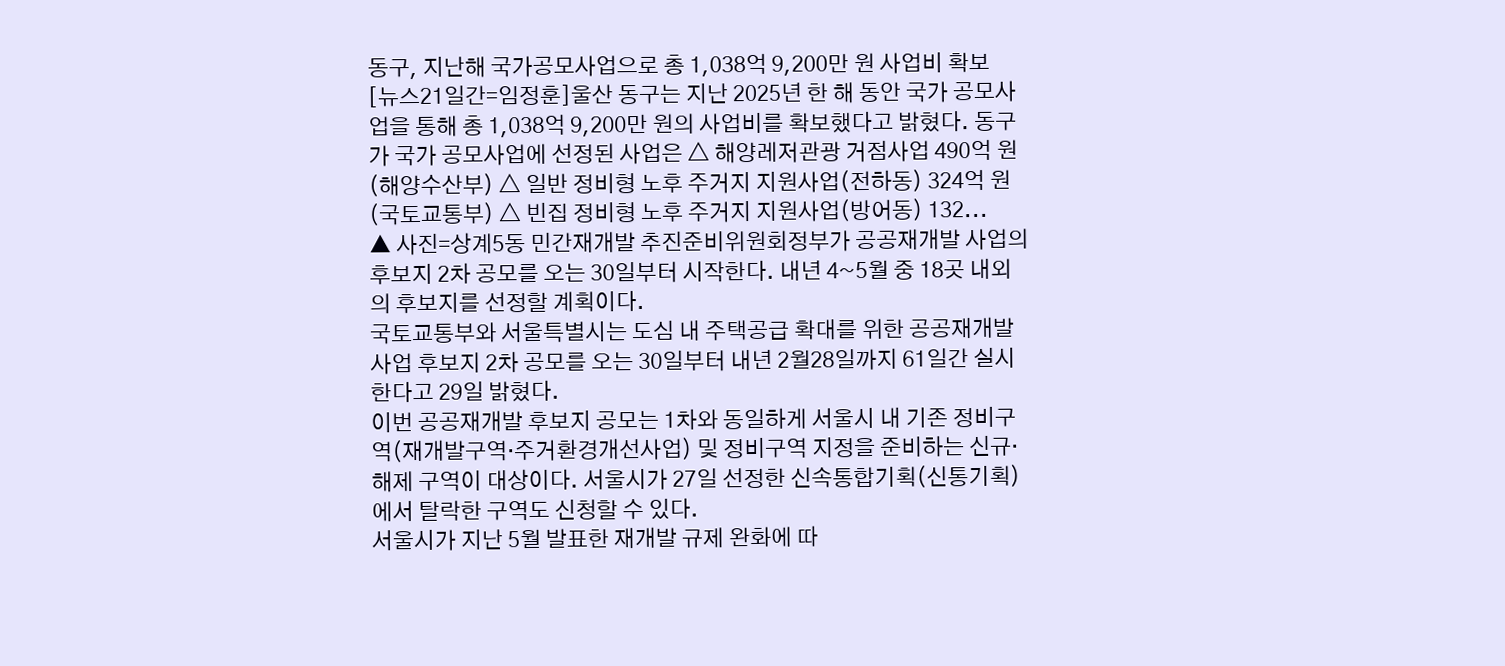동구, 지난해 국가공모사업으로 총 1,038억 9,200만 원 사업비 확보
[뉴스21일간=임정훈]울산 동구는 지난 2025년 한 해 동안 국가 공모사업을 통해 총 1,038억 9,200만 원의 사업비를 확보했다고 밝혔다. 동구가 국가 공모사업에 선정된 사업은 △ 해양레저관광 거점사업 490억 원(해양수산부) △ 일반 정비형 노후 주거지 지원사업(전하동) 324억 원(국토교통부) △ 빈집 정비형 노후 주거지 지원사업(방어동) 132...
▲ 사진=상계5동 민간재개발 추진준비위원회정부가 공공재개발 사업의 후보지 2차 공모를 오는 30일부터 시작한다. 내년 4~5월 중 18곳 내외의 후보지를 선정할 계획이다.
국토교통부와 서울특별시는 도심 내 주택공급 확대를 위한 공공재개발 사업 후보지 2차 공모를 오는 30일부터 내년 2월28일까지 61일간 실시한다고 29일 밝혔다.
이번 공공재개발 후보지 공모는 1차와 동일하게 서울시 내 기존 정비구역(재개발구역·주거환경개선사업) 및 정비구역 지정을 준비하는 신규·해제 구역이 대상이다. 서울시가 27일 선정한 신속통합기획(신통기획)에서 탈락한 구역도 신청할 수 있다.
서울시가 지난 5월 발표한 재개발 규제 완화에 따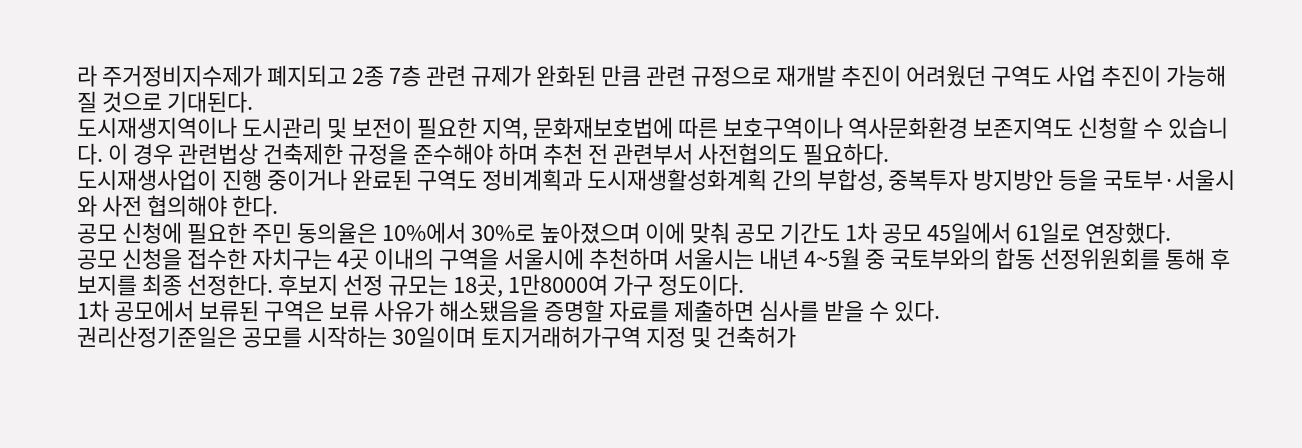라 주거정비지수제가 폐지되고 2종 7층 관련 규제가 완화된 만큼 관련 규정으로 재개발 추진이 어려웠던 구역도 사업 추진이 가능해질 것으로 기대된다.
도시재생지역이나 도시관리 및 보전이 필요한 지역, 문화재보호법에 따른 보호구역이나 역사문화환경 보존지역도 신청할 수 있습니다. 이 경우 관련법상 건축제한 규정을 준수해야 하며 추천 전 관련부서 사전협의도 필요하다.
도시재생사업이 진행 중이거나 완료된 구역도 정비계획과 도시재생활성화계획 간의 부합성, 중복투자 방지방안 등을 국토부·서울시와 사전 협의해야 한다.
공모 신청에 필요한 주민 동의율은 10%에서 30%로 높아졌으며 이에 맞춰 공모 기간도 1차 공모 45일에서 61일로 연장했다.
공모 신청을 접수한 자치구는 4곳 이내의 구역을 서울시에 추천하며 서울시는 내년 4~5월 중 국토부와의 합동 선정위원회를 통해 후보지를 최종 선정한다. 후보지 선정 규모는 18곳, 1만8000여 가구 정도이다.
1차 공모에서 보류된 구역은 보류 사유가 해소됐음을 증명할 자료를 제출하면 심사를 받을 수 있다.
권리산정기준일은 공모를 시작하는 30일이며 토지거래허가구역 지정 및 건축허가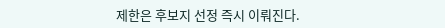제한은 후보지 선정 즉시 이뤄진다.